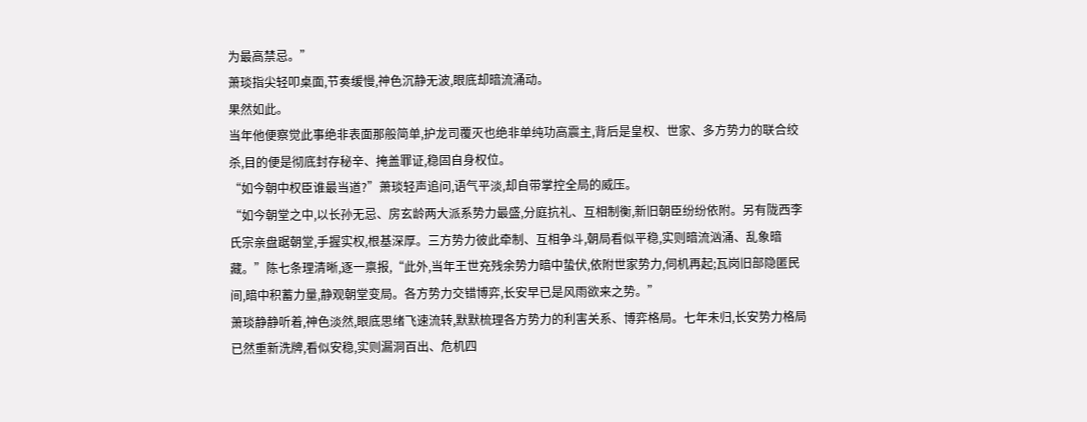为最高禁忌。”
萧琰指尖轻叩桌面,节奏缓慢,神色沉静无波,眼底却暗流涌动。
果然如此。
当年他便察觉此事绝非表面那般简单,护龙司覆灭也绝非单纯功高震主,背后是皇权、世家、多方势力的联合绞杀,目的便是彻底封存秘辛、掩盖罪证,稳固自身权位。
“如今朝中权臣谁最当道?”萧琰轻声追问,语气平淡,却自带掌控全局的威压。
“如今朝堂之中,以长孙无忌、房玄龄两大派系势力最盛,分庭抗礼、互相制衡,新旧朝臣纷纷依附。另有陇西李氏宗亲盘踞朝堂,手握实权,根基深厚。三方势力彼此牵制、互相争斗,朝局看似平稳,实则暗流汹涌、乱象暗藏。”陈七条理清晰,逐一禀报,“此外,当年王世充残余势力暗中蛰伏,依附世家势力,伺机再起;瓦岗旧部隐匿民间,暗中积蓄力量,静观朝堂变局。各方势力交错博弈,长安早已是风雨欲来之势。”
萧琰静静听着,神色淡然,眼底思绪飞速流转,默默梳理各方势力的利害关系、博弈格局。七年未归,长安势力格局已然重新洗牌,看似安稳,实则漏洞百出、危机四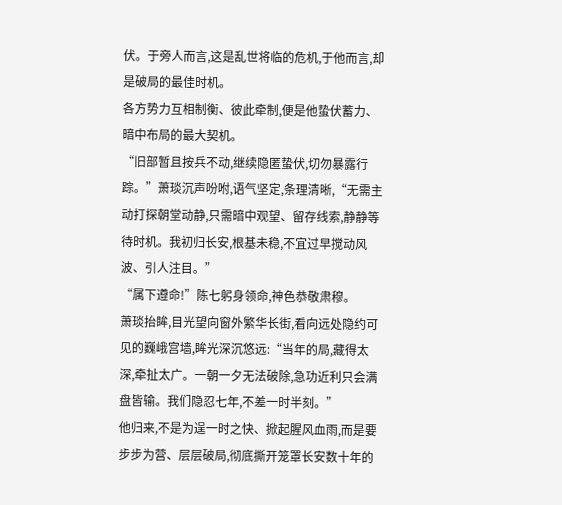伏。于旁人而言,这是乱世将临的危机,于他而言,却是破局的最佳时机。
各方势力互相制衡、彼此牵制,便是他蛰伏蓄力、暗中布局的最大契机。
“旧部暂且按兵不动,继续隐匿蛰伏,切勿暴露行踪。”萧琰沉声吩咐,语气坚定,条理清晰,“无需主动打探朝堂动静,只需暗中观望、留存线索,静静等待时机。我初归长安,根基未稳,不宜过早搅动风波、引人注目。”
“属下遵命!”陈七躬身领命,神色恭敬肃穆。
萧琰抬眸,目光望向窗外繁华长街,看向远处隐约可见的巍峨宫墙,眸光深沉悠远:“当年的局,藏得太深,牵扯太广。一朝一夕无法破除,急功近利只会满盘皆输。我们隐忍七年,不差一时半刻。”
他归来,不是为逞一时之快、掀起腥风血雨,而是要步步为营、层层破局,彻底撕开笼罩长安数十年的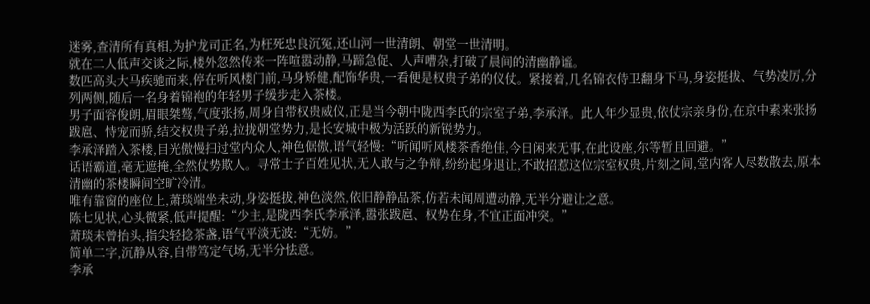迷雾,查清所有真相,为护龙司正名,为枉死忠良沉冤,还山河一世清朗、朝堂一世清明。
就在二人低声交谈之际,楼外忽然传来一阵喧嚣动静,马蹄急促、人声嘈杂,打破了晨间的清幽静谧。
数匹高头大马疾驰而来,停在听风楼门前,马身矫健,配饰华贵,一看便是权贵子弟的仪仗。紧接着,几名锦衣侍卫翻身下马,身姿挺拔、气势凌厉,分列两侧,随后一名身着锦袍的年轻男子缓步走入茶楼。
男子面容俊朗,眉眼桀骜,气度张扬,周身自带权贵威仪,正是当今朝中陇西李氏的宗室子弟,李承泽。此人年少显贵,依仗宗亲身份,在京中素来张扬跋扈、恃宠而骄,结交权贵子弟,拉拢朝堂势力,是长安城中极为活跃的新锐势力。
李承泽踏入茶楼,目光傲慢扫过堂内众人,神色倨傲,语气轻慢:“听闻听风楼茶香绝佳,今日闲来无事,在此设座,尔等暂且回避。”
话语霸道,毫无遮掩,全然仗势欺人。寻常士子百姓见状,无人敢与之争辩,纷纷起身退让,不敢招惹这位宗室权贵,片刻之间,堂内客人尽数散去,原本清幽的茶楼瞬间空旷冷清。
唯有靠窗的座位上,萧琰端坐未动,身姿挺拔,神色淡然,依旧静静品茶,仿若未闻周遭动静,无半分避让之意。
陈七见状,心头微紧,低声提醒:“少主,是陇西李氏李承泽,嚣张跋扈、权势在身,不宜正面冲突。”
萧琰未曾抬头,指尖轻捻茶盏,语气平淡无波:“无妨。”
简单二字,沉静从容,自带笃定气场,无半分怯意。
李承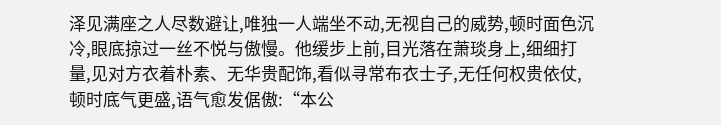泽见满座之人尽数避让,唯独一人端坐不动,无视自己的威势,顿时面色沉冷,眼底掠过一丝不悦与傲慢。他缓步上前,目光落在萧琰身上,细细打量,见对方衣着朴素、无华贵配饰,看似寻常布衣士子,无任何权贵依仗,顿时底气更盛,语气愈发倨傲:“本公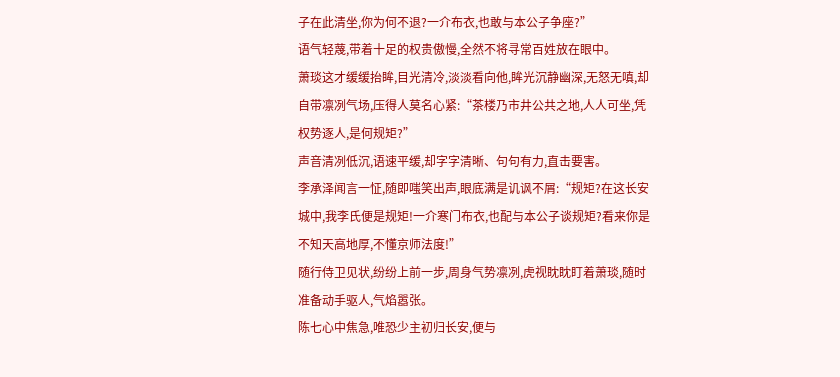子在此清坐,你为何不退?一介布衣,也敢与本公子争座?”
语气轻蔑,带着十足的权贵傲慢,全然不将寻常百姓放在眼中。
萧琰这才缓缓抬眸,目光清冷,淡淡看向他,眸光沉静幽深,无怒无嗔,却自带凛冽气场,压得人莫名心紧:“茶楼乃市井公共之地,人人可坐,凭权势逐人,是何规矩?”
声音清冽低沉,语速平缓,却字字清晰、句句有力,直击要害。
李承泽闻言一怔,随即嗤笑出声,眼底满是讥讽不屑:“规矩?在这长安城中,我李氏便是规矩!一介寒门布衣,也配与本公子谈规矩?看来你是不知天高地厚,不懂京师法度!”
随行侍卫见状,纷纷上前一步,周身气势凛冽,虎视眈眈盯着萧琰,随时准备动手驱人,气焰嚣张。
陈七心中焦急,唯恐少主初归长安,便与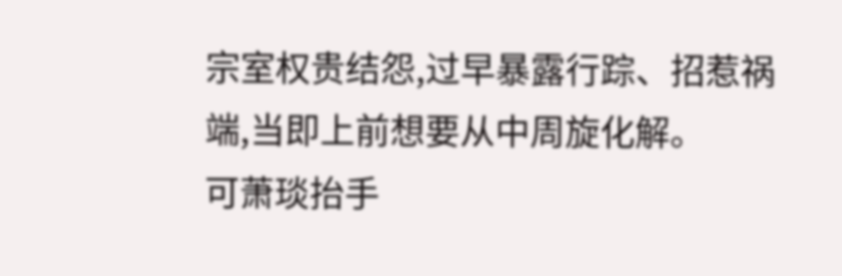宗室权贵结怨,过早暴露行踪、招惹祸端,当即上前想要从中周旋化解。
可萧琰抬手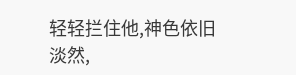轻轻拦住他,神色依旧淡然,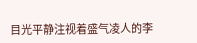目光平静注视着盛气凌人的李